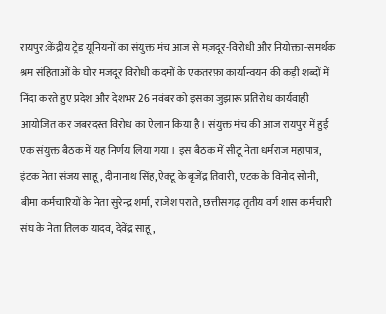रायपुर:केंद्रीय ट्रेड यूनियनों का संयुक्त मंच आज से मज़दूर-विरोधी और नियोक्ता-समर्थक श्रम संहिताओं के घोर मजदूर विरोधी कदमों के एकतरफ़ा कार्यान्वयन की कड़ी शब्दों में निंदा करते हुए प्रदेश और देशभर 26 नवंबर को इसका जुझारू प्रतिरोध कार्यवाही आयोजित कर जबरदस्त विरोध का ऐलान किया है। संयुक्त मंच की आज रायपुर में हुई एक संयुक्त बैठक में यह निर्णय लिया गया । इस बैठक में सीटू नेता धर्मराज महापात्र, इंटक नेता संजय साहू, दीनानाथ सिंह,ऐक्टू के बृजेंद्र तिवारी, एटक के विनोद सोनी, बीमा कर्मचारियों के नेता सुरेन्द्र शर्मा, राजेश पराते, छत्तीसगढ़ तृतीय वर्ग शास कर्मचारी संघ के नेता तिलक यादव, देवेंद्र साहू,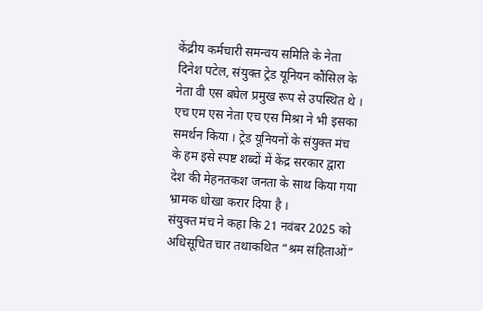केंद्रीय कर्मचारी समन्वय समिति के नेता दिनेश पटेल, संयुक्त ट्रेड यूनियन कौंसिल के नेता वी एस बघेल प्रमुख रूप से उपस्थित थे । एच एम एस नेता एच एस मिश्रा ने भी इसका समर्थन किया । ट्रेड यूनियनों के संयुक्त मंच के हम इसे स्पष्ट शब्दों में केंद्र सरकार द्वारा देश की मेहनतकश जनता के साथ किया गया भ्रामक धोखा करार दिया है ।
संयुक्त मंच ने कहा कि 21 नवंबर 2025 को अधिसूचित चार तथाकथित “श्रम संहिताओं”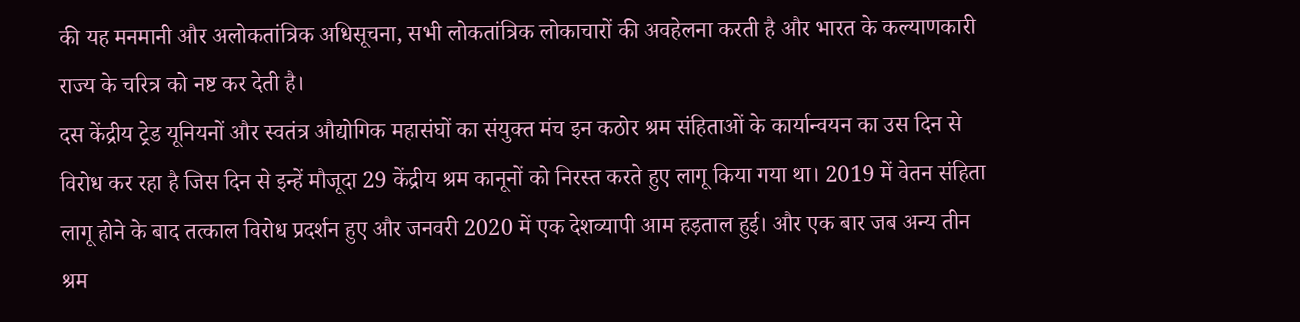की यह मनमानी और अलोकतांत्रिक अधिसूचना, सभी लोकतांत्रिक लोकाचारों की अवहेलना करती है और भारत के कल्याणकारी राज्य के चरित्र को नष्ट कर देती है।
दस केंद्रीय ट्रेड यूनियनों और स्वतंत्र औद्योगिक महासंघों का संयुक्त मंच इन कठोर श्रम संहिताओं के कार्यान्वयन का उस दिन से विरोध कर रहा है जिस दिन से इन्हें मौजूदा 29 केंद्रीय श्रम कानूनों को निरस्त करते हुए लागू किया गया था। 2019 में वेतन संहिता लागू होने के बाद तत्काल विरोध प्रदर्शन हुए और जनवरी 2020 में एक देशव्यापी आम हड़ताल हुई। और एक बार जब अन्य तीन श्रम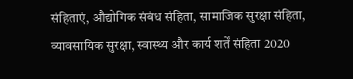संहिताएं, औद्योगिक संबंध संहिता, सामाजिक सुरक्षा संहिता, व्यावसायिक सुरक्षा, स्वास्थ्य और कार्य शर्तें संहिता 2020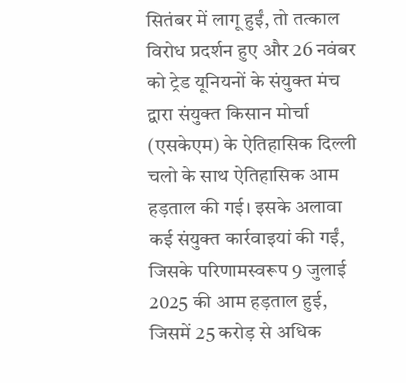सितंबर में लागू हुईं, तो तत्काल विरोध प्रदर्शन हुए और 26 नवंबर को ट्रेड यूनियनों के संयुक्त मंच द्वारा संयुक्त किसान मोर्चा (एसकेएम) के ऐतिहासिक दिल्ली चलो के साथ ऐतिहासिक आम हड़ताल की गई। इसके अलावा कई संयुक्त कार्रवाइयां की गईं, जिसके परिणामस्वरूप 9 जुलाई 2025 की आम हड़ताल हुई, जिसमें 25 करोड़ से अधिक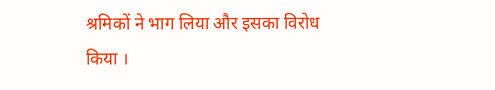श्रमिकों ने भाग लिया और इसका विरोध किया ।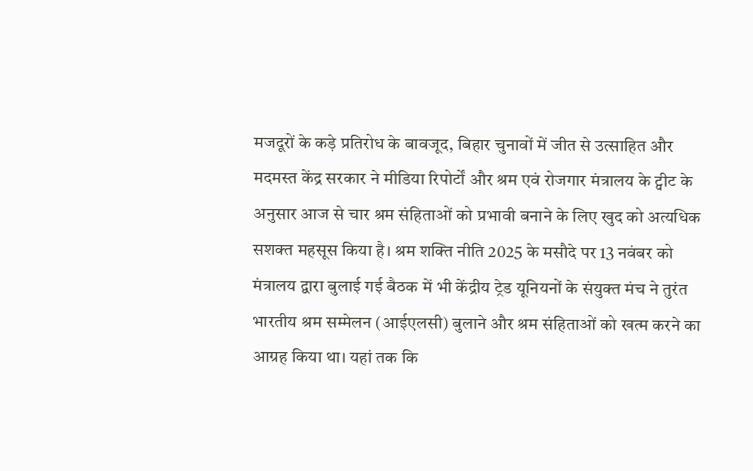मजदूरों के कड़े प्रतिरोध के बावजूद, बिहार चुनावों में जीत से उत्साहित और मदमस्त केंद्र सरकार ने मीडिया रिपोर्टों और श्रम एवं रोजगार मंत्रालय के ट्वीट के अनुसार आज से चार श्रम संहिताओं को प्रभावी बनाने के लिए खुद को अत्यधिक सशक्त महसूस किया है। श्रम शक्ति नीति 2025 के मसौदे पर 13 नवंबर को मंत्रालय द्वारा बुलाई गई बैठक में भी केंद्रीय ट्रेड यूनियनों के संयुक्त मंच ने तुरंत भारतीय श्रम सम्मेलन (आईएलसी) बुलाने और श्रम संहिताओं को खत्म करने का आग्रह किया था। यहां तक कि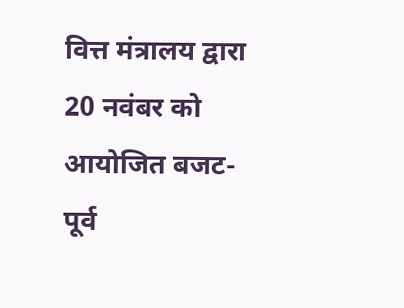वित्त मंत्रालय द्वारा 20 नवंबर को आयोजित बजट-पूर्व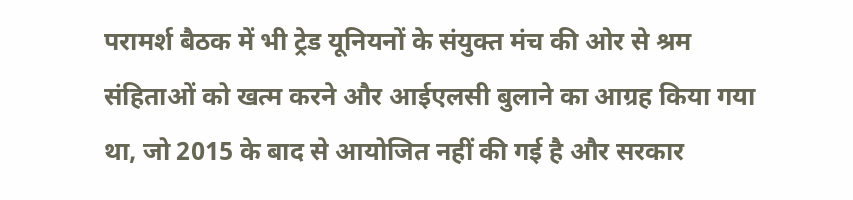परामर्श बैठक में भी ट्रेड यूनियनों के संयुक्त मंच की ओर से श्रम संहिताओं को खत्म करने और आईएलसी बुलाने का आग्रह किया गया था, जो 2015 के बाद से आयोजित नहीं की गई है और सरकार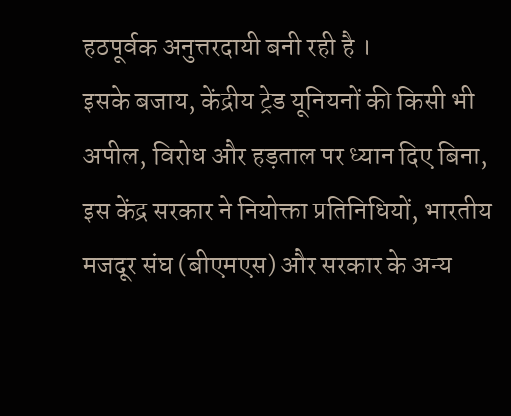हठपूर्वक अनुत्तरदायी बनी रही है ।
इसके बजाय, केंद्रीय ट्रेड यूनियनों की किसी भी अपील, विरोध और हड़ताल पर ध्यान दिए बिना, इस केंद्र सरकार ने नियोक्ता प्रतिनिधियों, भारतीय मजदूर संघ (बीएमएस) और सरकार के अन्य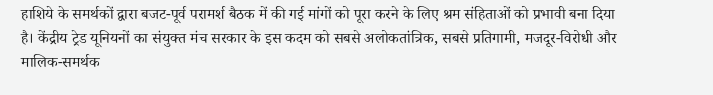हाशिये के समर्थकों द्वारा बजट-पूर्व परामर्श बैठक में की गई मांगों को पूरा करने के लिए श्रम संहिताओं को प्रभावी बना दिया है। केंद्रीय ट्रेड यूनियनों का संयुक्त मंच सरकार के इस कदम को सबसे अलोकतांत्रिक, सबसे प्रतिगामी, मजदूर-विरोधी और मालिक-समर्थक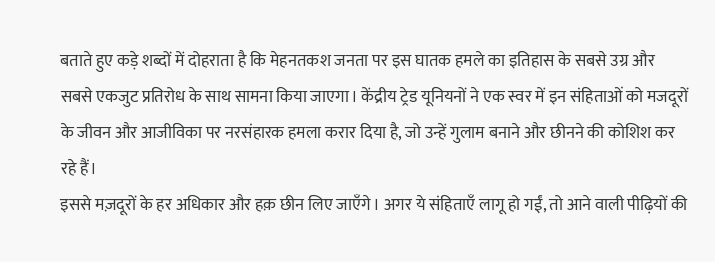बताते हुए कड़े शब्दों में दोहराता है कि मेहनतकश जनता पर इस घातक हमले का इतिहास के सबसे उग्र और सबसे एकजुट प्रतिरोध के साथ सामना किया जाएगा। केंद्रीय ट्रेड यूनियनों ने एक स्वर में इन संहिताओं को मजदूरों के जीवन और आजीविका पर नरसंहारक हमला करार दिया है, जो उन्हें गुलाम बनाने और छीनने की कोशिश कर रहे हैं।
इससे मज़दूरों के हर अधिकार और हक़ छीन लिए जाएँगे। अगर ये संहिताएँ लागू हो गईं, तो आने वाली पीढ़ियों की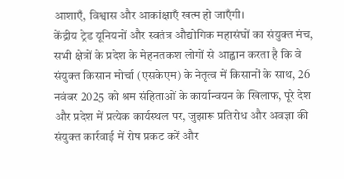आशाएँ, विश्वास और आकांक्षाएँ खत्म हो जाएँगी।
केंद्रीय ट्रेड यूनियनों और स्वतंत्र औद्योगिक महासंघों का संयुक्त मंच, सभी क्षेत्रों के प्रदेश के मेहनतकश लोगों से आह्वान करता है कि वे संयुक्त किसान मोर्चा (एसकेएम) के नेतृत्व में किसानों के साथ, 26 नवंबर 2025 को श्रम संहिताओं के कार्यान्वयन के खिलाफ, पूरे देश और प्रदेश में प्रत्येक कार्यस्थल पर, जुझारू प्रतिरोध और अवज्ञा की संयुक्त कार्रवाई में रोष प्रकट करें और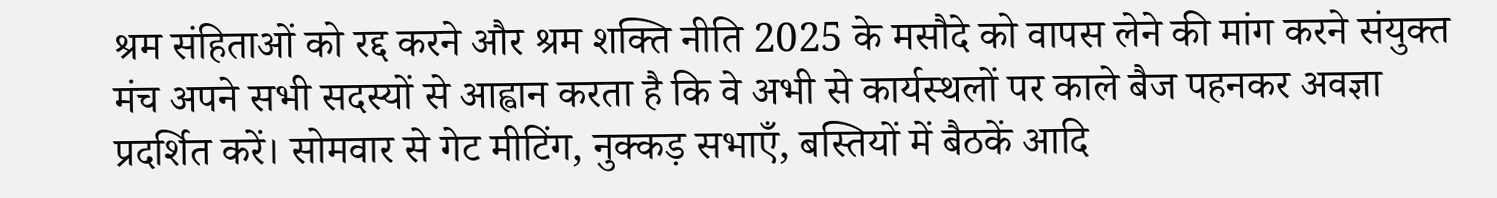श्रम संहिताओं को रद्द करने और श्रम शक्ति नीति 2025 के मसौदे को वापस लेने की मांग करने संयुक्त मंच अपने सभी सदस्यों से आह्वान करता है कि वे अभी से कार्यस्थलों पर काले बैज पहनकर अवज्ञा प्रदर्शित करें। सोमवार से गेट मीटिंग, नुक्कड़ सभाएँ, बस्तियों में बैठकें आदि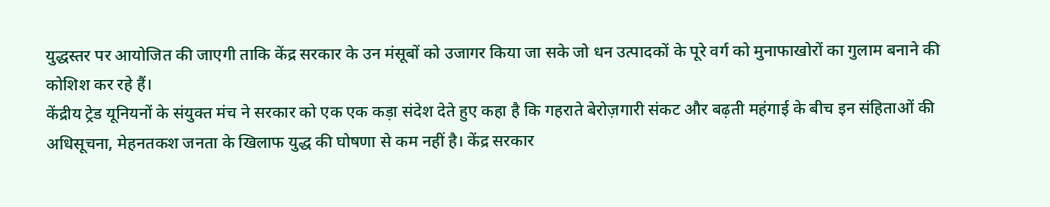युद्धस्तर पर आयोजित की जाएगी ताकि केंद्र सरकार के उन मंसूबों को उजागर किया जा सके जो धन उत्पादकों के पूरे वर्ग को मुनाफाखोरों का गुलाम बनाने की कोशिश कर रहे हैं।
केंद्रीय ट्रेड यूनियनों के संयुक्त मंच ने सरकार को एक एक कड़ा संदेश देते हुए कहा है कि गहराते बेरोज़गारी संकट और बढ़ती महंगाई के बीच इन संहिताओं की अधिसूचना, मेहनतकश जनता के खिलाफ युद्ध की घोषणा से कम नहीं है। केंद्र सरकार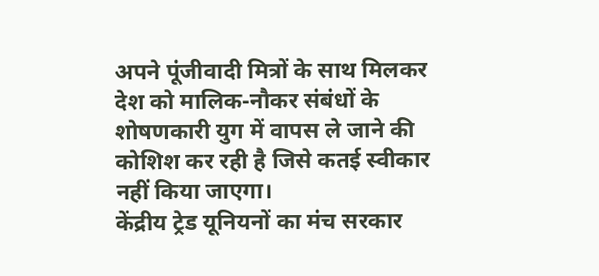अपने पूंजीवादी मित्रों के साथ मिलकर देश को मालिक-नौकर संबंधों के शोषणकारी युग में वापस ले जाने की कोशिश कर रही है जिसे कतई स्वीकार नहीं किया जाएगा।
केंद्रीय ट्रेड यूनियनों का मंच सरकार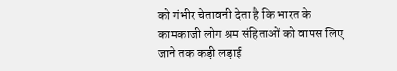को गंभीर चेतावनी देता है कि भारत के कामकाजी लोग श्रम संहिताओं को वापस लिए जाने तक कड़ी लड़ाई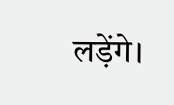लड़ेंगे।